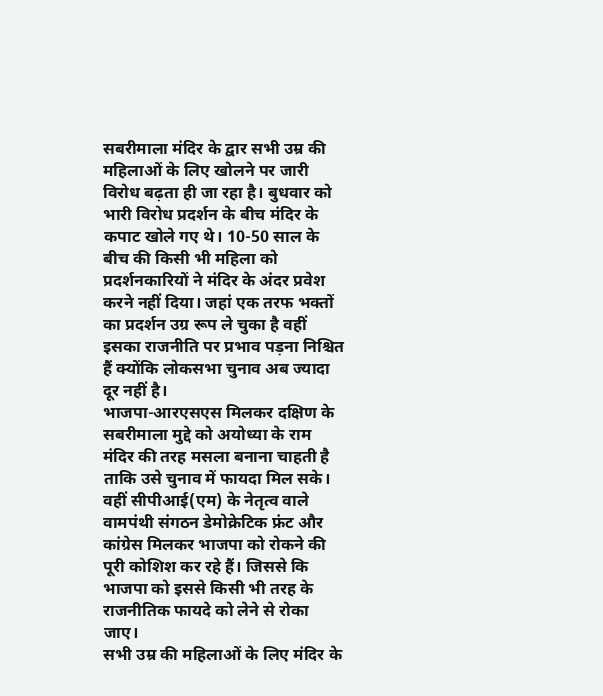सबरीमाला मंदिर के द्वार सभी उम्र की महिलाओं के लिए खोलने पर जारी विरोध बढ़ता ही जा रहा है। बुधवार को भारी विरोध प्रदर्शन के बीच मंदिर के कपाट खोले गए थे। 10-50 साल के बीच की किसी भी महिला को प्रदर्शनकारियों ने मंदिर के अंदर प्रवेश करने नहीं दिया। जहां एक तरफ भक्तों का प्रदर्शन उग्र रूप ले चुका है वहीं इसका राजनीति पर प्रभाव पड़ना निश्चित हैं क्योंकि लोकसभा चुनाव अब ज्यादा दूर नहीं है।
भाजपा-आरएसएस मिलकर दक्षिण के
सबरीमाला मुद्दे को अयोध्या के राम मंदिर की तरह मसला बनाना चाहती है ताकि उसे चुनाव में फायदा मिल सके। वहीं सीपीआई(एम) के नेतृत्व वाले वामपंथी संगठन डेमोक्रेटिक फ्रंट और कांग्रेस मिलकर भाजपा को रोकने की पूरी कोशिश कर रहे हैं। जिससे कि भाजपा को इससे किसी भी तरह के राजनीतिक फायदे को लेने से रोका जाए।
सभी उम्र की महिलाओं के लिए मंदिर के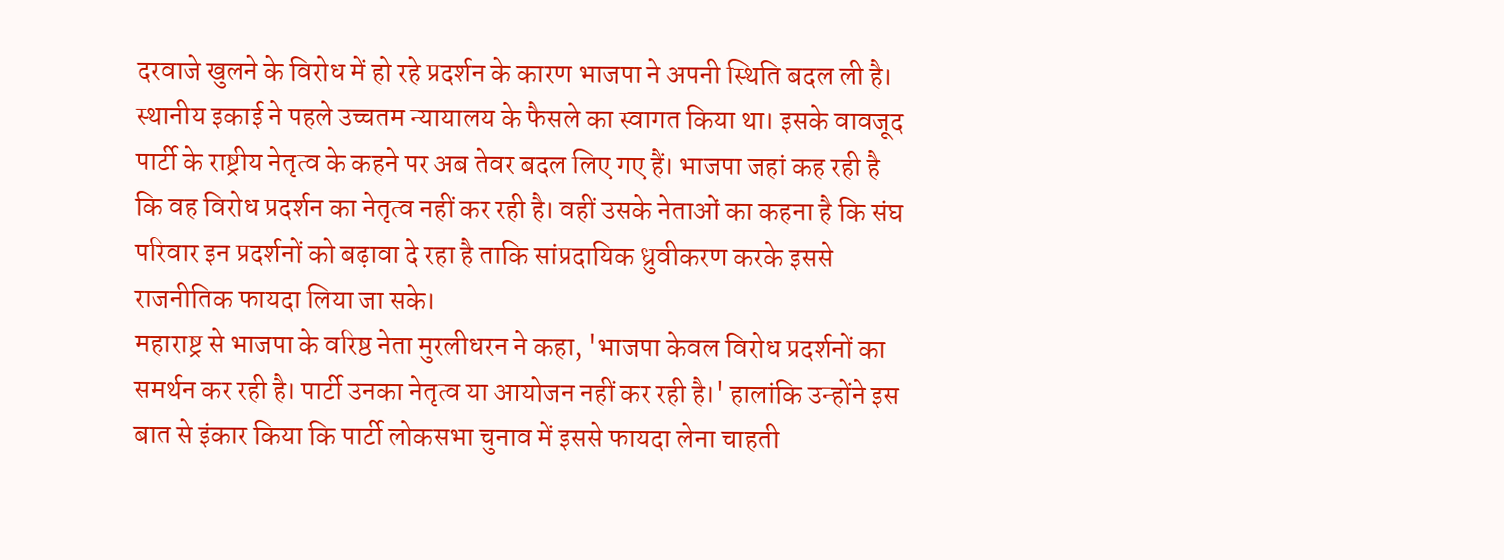दरवाजे खुलने के विरोध में हो रहे प्रदर्शन के कारण भाजपा ने अपनी स्थिति बदल ली है। स्थानीय इकाई ने पहले उच्चतम न्यायालय के फैसले का स्वागत किया था। इसके वावजूद पार्टी के राष्ट्रीय नेतृत्व के कहने पर अब तेवर बदल लिए गए हैं। भाजपा जहां कह रही है कि वह विरोध प्रदर्शन का नेतृत्व नहीं कर रही है। वहीं उसके नेताओं का कहना है कि संघ परिवार इन प्रदर्शनों को बढ़ावा दे रहा है ताकि सांप्रदायिक ध्रुवीकरण करके इससे राजनीतिक फायदा लिया जा सके।
महाराष्ट्र से भाजपा के वरिष्ठ नेता मुरलीधरन ने कहा, 'भाजपा केवल विरोध प्रदर्शनों का समर्थन कर रही है। पार्टी उनका नेतृत्व या आयोजन नहीं कर रही है।' हालांकि उन्होंने इस बात से इंकार किया कि पार्टी लोकसभा चुनाव में इससे फायदा लेना चाहती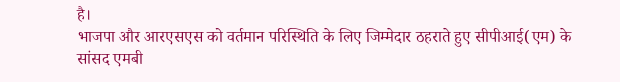है।
भाजपा और आरएसएस को वर्तमान परिस्थिति के लिए जिम्मेदार ठहराते हुए सीपीआई(एम) के सांसद एमबी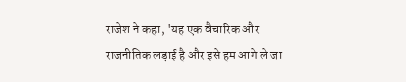राजेश ने कहा, 'यह एक वैचारिक और राजनीतिक लड़ाई है और इसे हम आगे ले जा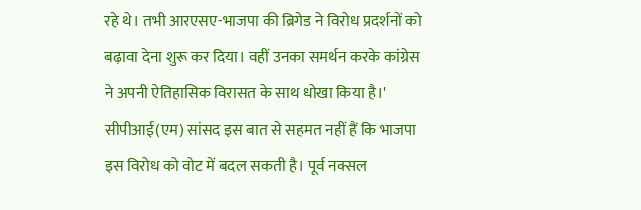रहे थे। तभी आरएसए-भाजपा की ब्रिगेड ने विरोध प्रदर्शनों को बढ़ावा देना शुरू कर दिया। वहीं उनका समर्थन करके कांग्रेस ने अपनी ऐतिहासिक विरासत के साथ धोखा किया है।'
सीपीआई(एम) सांसद इस बात से सहमत नहीं हैं कि भाजपा इस विरोध को वोट में बदल सकती है। पूर्व नक्सल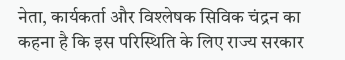नेता, कार्यकर्ता और विश्लेषक सिविक चंद्रन का कहना है कि इस परिस्थिति के लिए राज्य सरकार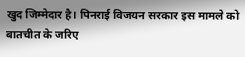खुद जिम्मेदार है। पिनराई विजयन सरकार इस मामले को बातचीत के जरिए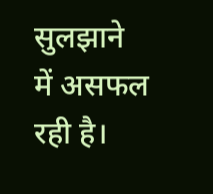सुलझाने में असफल रही है।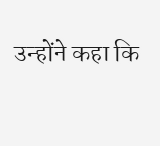उन्होंने कहा कि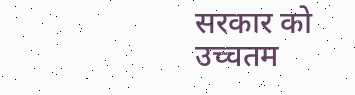सरकार को उच्चतम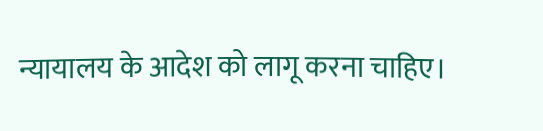न्यायालय के आदेश को लागू करना चाहिए।